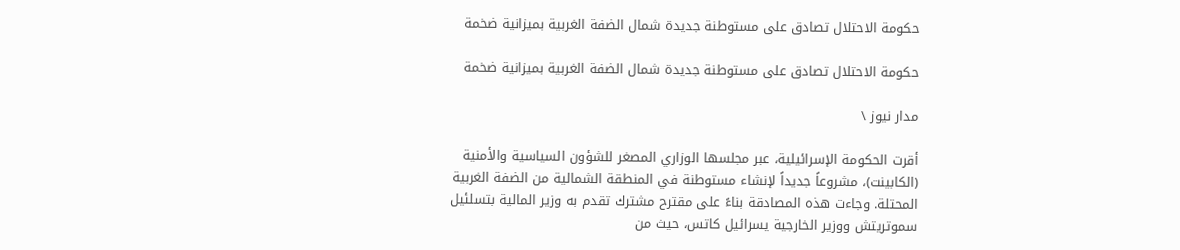حكومة الاحتلال تصادق على مستوطنة جديدة شمال الضفة الغربية بميزانية ضخمة

حكومة الاحتلال تصادق على مستوطنة جديدة شمال الضفة الغربية بميزانية ضخمة

مدار نيوز \

أقرت الحكومة الإسرائيلية، عبر مجلسها الوزاري المصغر للشؤون السياسية والأمنية (الكابينت)، مشروعاً جديداً لإنشاء مستوطنة في المنطقة الشمالية من الضفة الغربية المحتلة. وجاءت هذه المصادقة بناءً على مقترح مشترك تقدم به وزير المالية بتسلئيل سموتريتش ووزير الخارجية يسرائيل كاتس، حيث من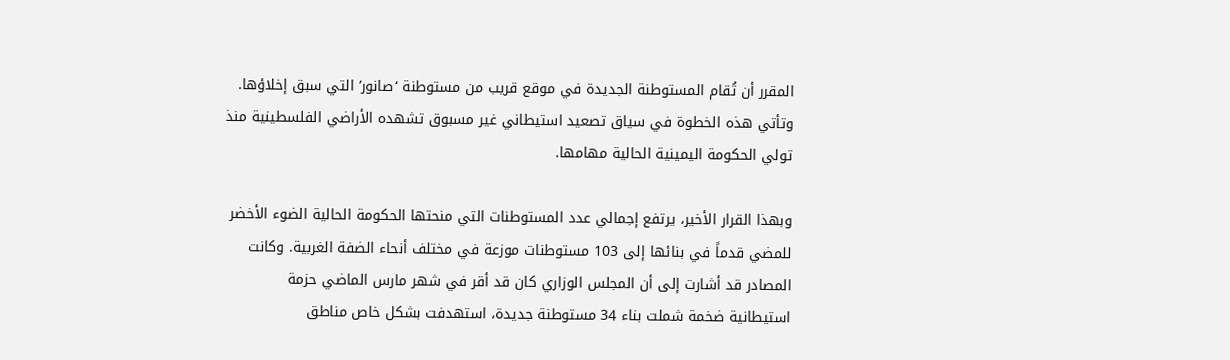المقرر أن تُقام المستوطنة الجديدة في موقع قريب من مستوطنة ‘صانور’ التي سبق إخلاؤها. وتأتي هذه الخطوة في سياق تصعيد استيطاني غير مسبوق تشهده الأراضي الفلسطينية منذ تولي الحكومة اليمينية الحالية مهامها.

وبهذا القرار الأخير، يرتفع إجمالي عدد المستوطنات التي منحتها الحكومة الحالية الضوء الأخضر للمضي قدماً في بنائها إلى 103 مستوطنات موزعة في مختلف أنحاء الضفة الغربية. وكانت المصادر قد أشارت إلى أن المجلس الوزاري كان قد أقر في شهر مارس الماضي حزمة استيطانية ضخمة شملت بناء 34 مستوطنة جديدة، استهدفت بشكل خاص مناطق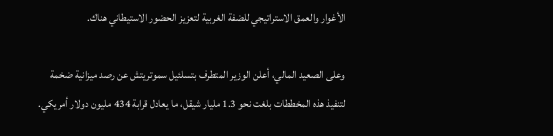الأغوار والعمق الاستراتيجي للضفة الغربية لتعزيز الحضور الاستيطاني هناك.

وعلى الصعيد المالي، أعلن الوزير المتطرف بتسلئيل سموتريتش عن رصد ميزانية ضخمة لتنفيذ هذه المخططات بلغت نحو 1.3 مليار شيقل، ما يعادل قرابة 434 مليون دولار أمريكي.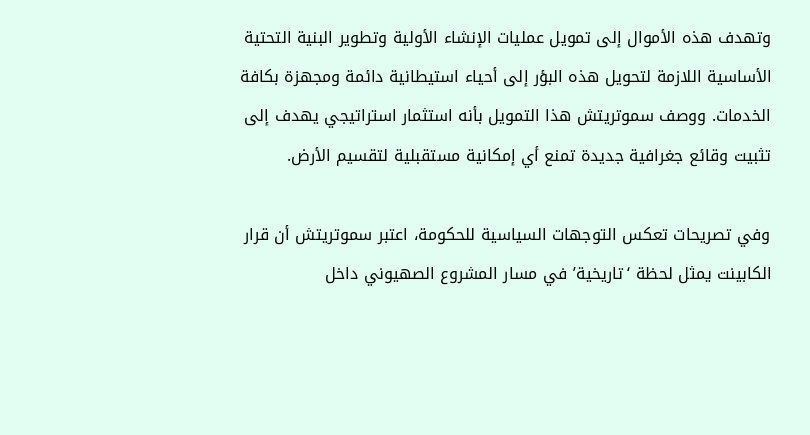وتهدف هذه الأموال إلى تمويل عمليات الإنشاء الأولية وتطوير البنية التحتية الأساسية اللازمة لتحويل هذه البؤر إلى أحياء استيطانية دائمة ومجهزة بكافة الخدمات. ووصف سموتريتش هذا التمويل بأنه استثمار استراتيجي يهدف إلى تثبيت وقائع جغرافية جديدة تمنع أي إمكانية مستقبلية لتقسيم الأرض.

وفي تصريحات تعكس التوجهات السياسية للحكومة، اعتبر سموتريتش أن قرار الكابينت يمثل لحظة ‘تاريخية’ في مسار المشروع الصهيوني داخل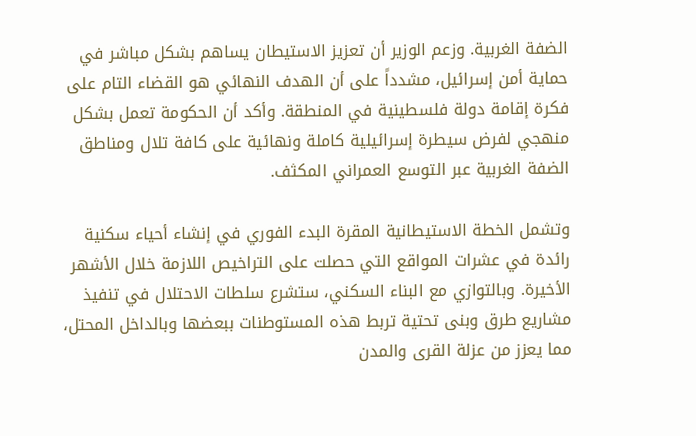الضفة الغربية. وزعم الوزير أن تعزيز الاستيطان يساهم بشكل مباشر في حماية أمن إسرائيل، مشدداً على أن الهدف النهائي هو القضاء التام على فكرة إقامة دولة فلسطينية في المنطقة. وأكد أن الحكومة تعمل بشكل منهجي لفرض سيطرة إسرائيلية كاملة ونهائية على كافة تلال ومناطق الضفة الغربية عبر التوسع العمراني المكثف.

وتشمل الخطة الاستيطانية المقرة البدء الفوري في إنشاء أحياء سكنية رائدة في عشرات المواقع التي حصلت على التراخيص اللازمة خلال الأشهر الأخيرة. وبالتوازي مع البناء السكني، ستشرع سلطات الاحتلال في تنفيذ مشاريع طرق وبنى تحتية تربط هذه المستوطنات ببعضها وبالداخل المحتل، مما يعزز من عزلة القرى والمدن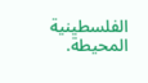الفلسطينية المحيطة.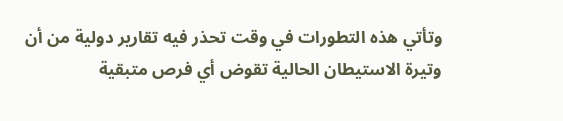وتأتي هذه التطورات في وقت تحذر فيه تقارير دولية من أن وتيرة الاستيطان الحالية تقوض أي فرص متبقية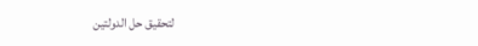لتحقيق حل الدولتين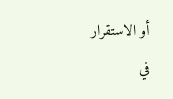أو الاستقرار في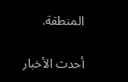المنطقة.

أحدث الأخبار